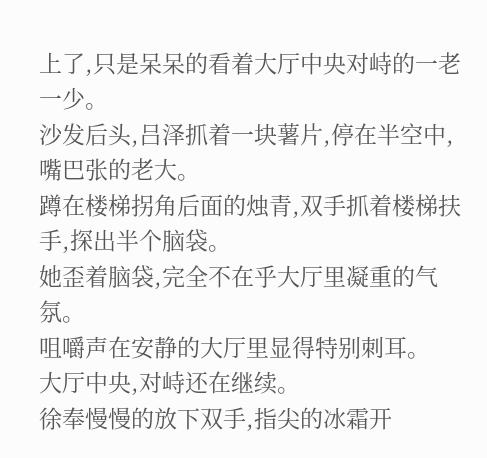上了,只是呆呆的看着大厅中央对峙的一老一少。
沙发后头,吕泽抓着一块薯片,停在半空中,嘴巴张的老大。
蹲在楼梯拐角后面的烛青,双手抓着楼梯扶手,探出半个脑袋。
她歪着脑袋,完全不在乎大厅里凝重的气氛。
咀嚼声在安静的大厅里显得特别刺耳。
大厅中央,对峙还在继续。
徐奉慢慢的放下双手,指尖的冰霜开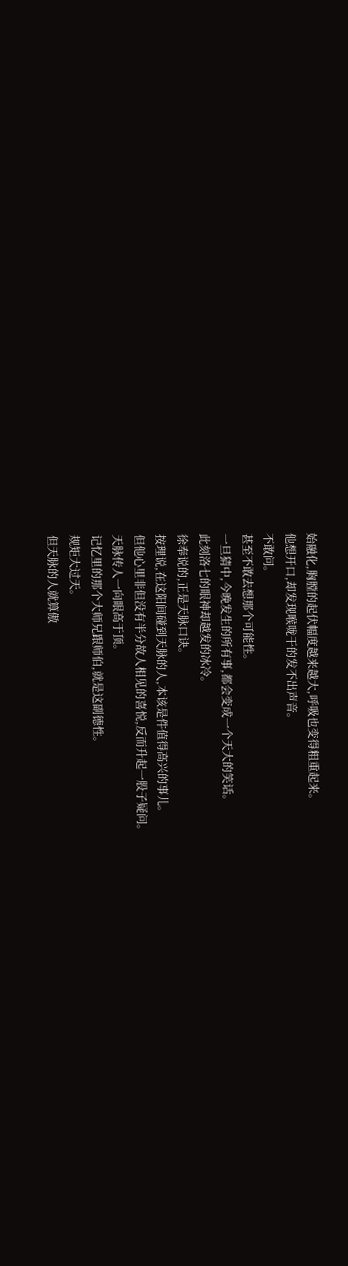始融化,胸膛的起伏幅度越来越大,呼吸也变得粗重起来。
他想开口,却发现喉咙干的发不出声音。
不敢问。
甚至不敢去想那个可能性。
一旦猜中,今晚发生的所有事,都会变成一个天大的笑话。
此刻洛七的眼神却越发的冰冷。
徐奉说的,正是天脉口诀。
按理说,在这阳间碰到天脉的人,本该是件值得高兴的事儿。
但他心里非但没有半分故人相见的喜悦,反而升起一股子疑问。
天脉传人一向眼高于顶。
记忆里的那个大师兄跟师伯,就是这副德性。
规矩大过天。
但天脉的人就算傲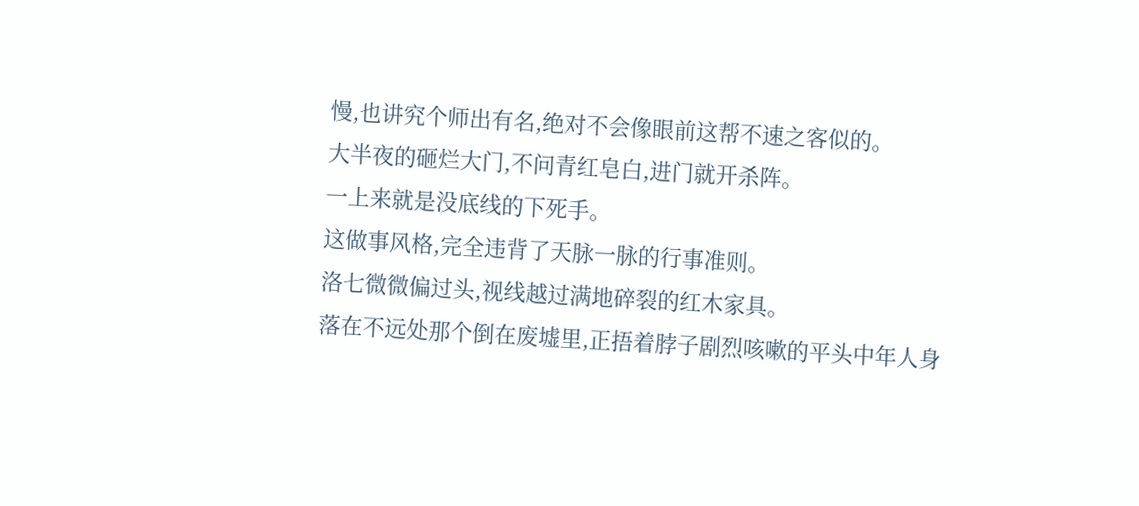慢,也讲究个师出有名,绝对不会像眼前这帮不速之客似的。
大半夜的砸烂大门,不问青红皂白,进门就开杀阵。
一上来就是没底线的下死手。
这做事风格,完全违背了天脉一脉的行事准则。
洛七微微偏过头,视线越过满地碎裂的红木家具。
落在不远处那个倒在废墟里,正捂着脖子剧烈咳嗽的平头中年人身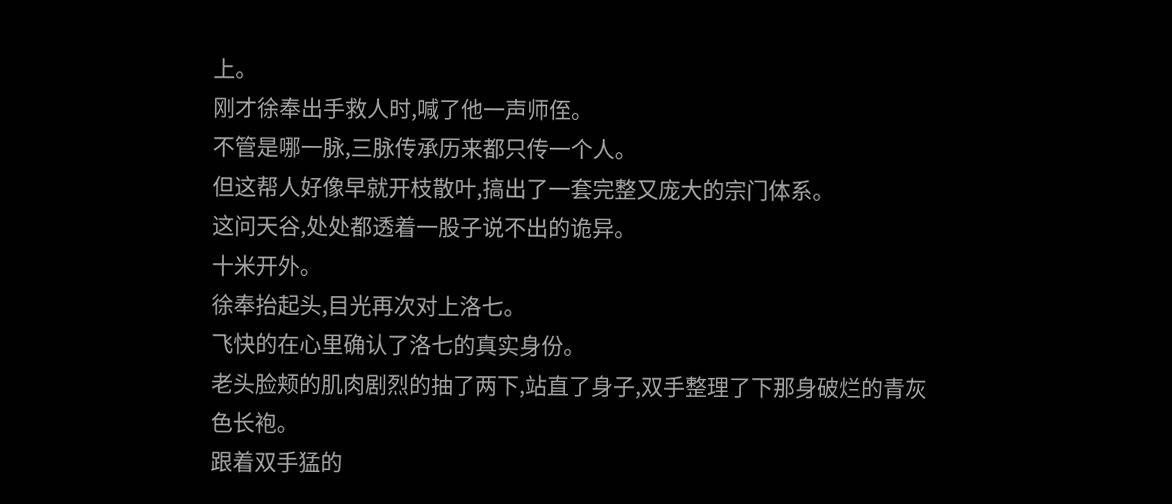上。
刚才徐奉出手救人时,喊了他一声师侄。
不管是哪一脉,三脉传承历来都只传一个人。
但这帮人好像早就开枝散叶,搞出了一套完整又庞大的宗门体系。
这问天谷,处处都透着一股子说不出的诡异。
十米开外。
徐奉抬起头,目光再次对上洛七。
飞快的在心里确认了洛七的真实身份。
老头脸颊的肌肉剧烈的抽了两下,站直了身子,双手整理了下那身破烂的青灰色长袍。
跟着双手猛的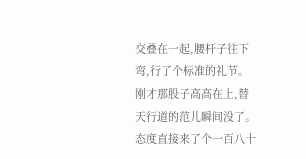交叠在一起,腰杆子往下弯,行了个标准的礼节。
刚才那股子高高在上,替天行道的范儿瞬间没了。
态度直接来了个一百八十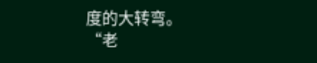度的大转弯。
“老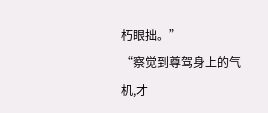朽眼拙。”
“察觉到尊驾身上的气机,才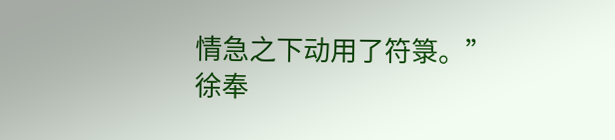情急之下动用了符箓。”
徐奉